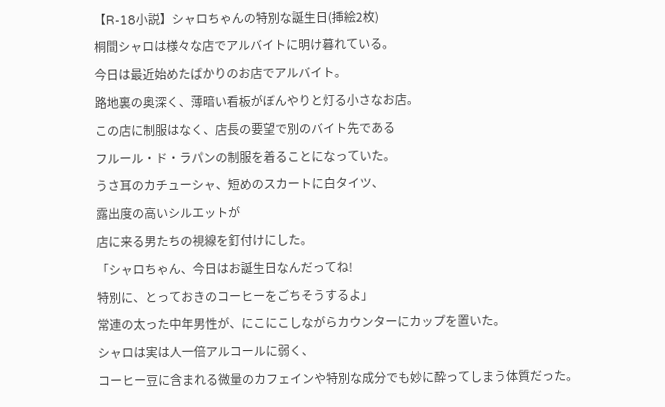【R-18小説】シャロちゃんの特別な誕生日(挿絵2枚)
桐間シャロは様々な店でアルバイトに明け暮れている。
今日は最近始めたばかりのお店でアルバイト。
路地裏の奥深く、薄暗い看板がぼんやりと灯る小さなお店。
この店に制服はなく、店長の要望で別のバイト先である
フルール・ド・ラパンの制服を着ることになっていた。
うさ耳のカチューシャ、短めのスカートに白タイツ、
露出度の高いシルエットが
店に来る男たちの視線を釘付けにした。
「シャロちゃん、今日はお誕生日なんだってね!
特別に、とっておきのコーヒーをごちそうするよ」
常連の太った中年男性が、にこにこしながらカウンターにカップを置いた。
シャロは実は人一倍アルコールに弱く、
コーヒー豆に含まれる微量のカフェインや特別な成分でも妙に酔ってしまう体質だった。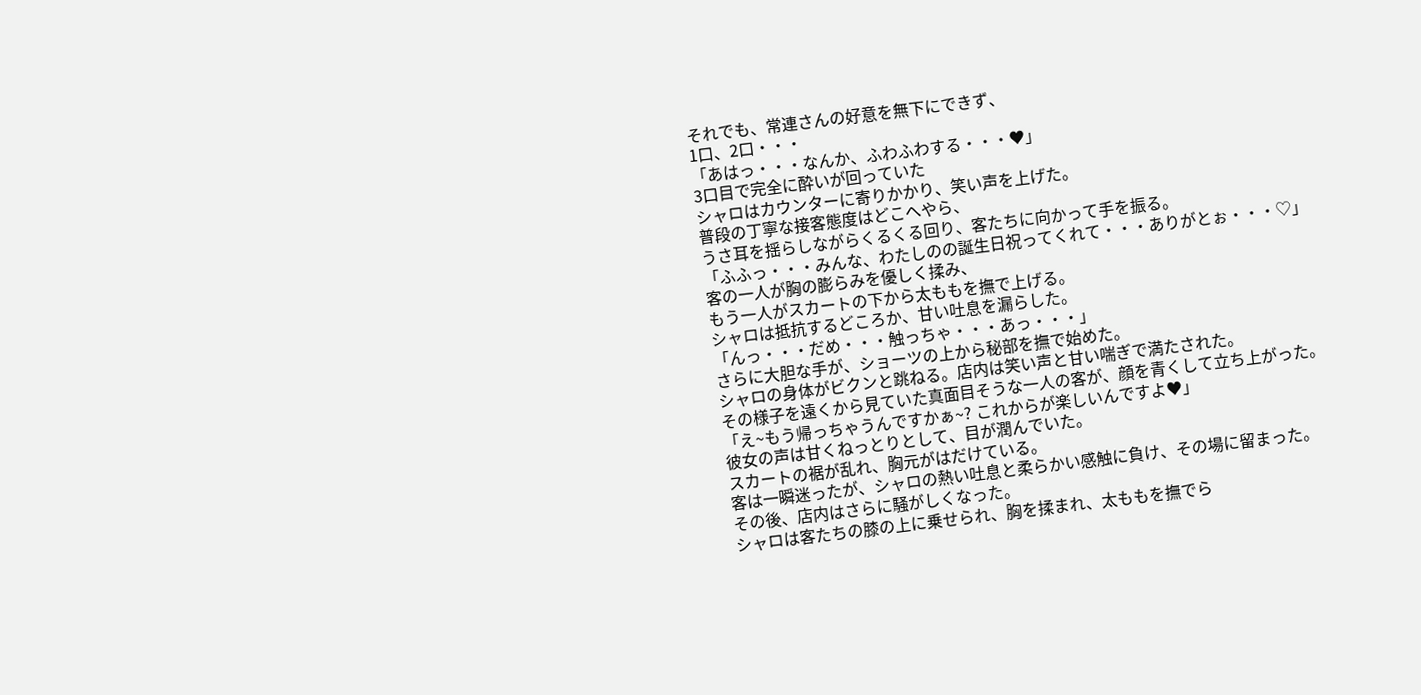それでも、常連さんの好意を無下にできず、
1口、2口・・・
「あはっ・・・なんか、ふわふわする・・・♥」
3口目で完全に酔いが回っていた
シャロはカウンターに寄りかかり、笑い声を上げた。
普段の丁寧な接客態度はどこへやら、
うさ耳を揺らしながらくるくる回り、客たちに向かって手を振る。
「ふふっ・・・みんな、わたしのの誕生日祝ってくれて・・・ありがとぉ・・・♡」
客の一人が胸の膨らみを優しく揉み、
もう一人がスカートの下から太ももを撫で上げる。
シャロは抵抗するどころか、甘い吐息を漏らした。
「んっ・・・だめ・・・触っちゃ・・・あっ・・・」
さらに大胆な手が、ショーツの上から秘部を撫で始めた。
シャロの身体がビクンと跳ねる。店内は笑い声と甘い喘ぎで満たされた。
その様子を遠くから見ていた真面目そうな一人の客が、顔を青くして立ち上がった。
「え~もう帰っちゃうんですかぁ~? これからが楽しいんですよ♥」
彼女の声は甘くねっとりとして、目が潤んでいた。
スカートの裾が乱れ、胸元がはだけている。
客は一瞬迷ったが、シャロの熱い吐息と柔らかい感触に負け、その場に留まった。
その後、店内はさらに騒がしくなった。
シャロは客たちの膝の上に乗せられ、胸を揉まれ、太ももを撫でら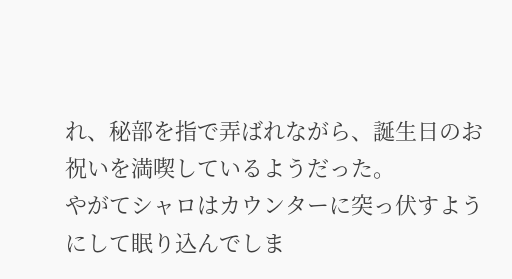れ、秘部を指で弄ばれながら、誕生日のお祝いを満喫しているようだった。
やがてシャロはカウンターに突っ伏すようにして眠り込んでしま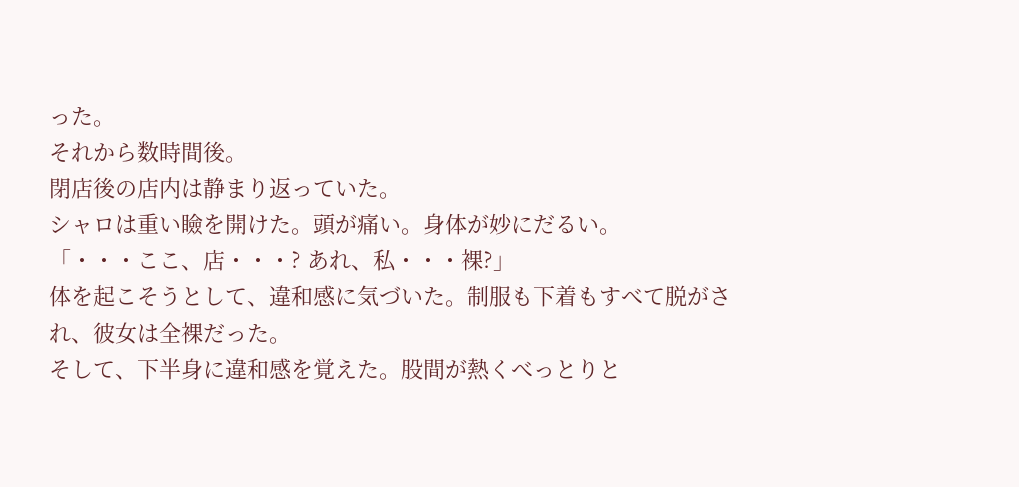った。
それから数時間後。
閉店後の店内は静まり返っていた。
シャロは重い瞼を開けた。頭が痛い。身体が妙にだるい。
「・・・ここ、店・・・? あれ、私・・・裸?」
体を起こそうとして、違和感に気づいた。制服も下着もすべて脱がされ、彼女は全裸だった。
そして、下半身に違和感を覚えた。股間が熱くべっとりと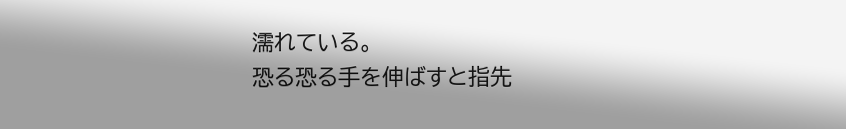濡れている。
恐る恐る手を伸ばすと指先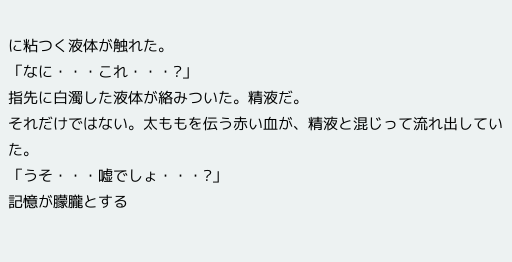に粘つく液体が触れた。
「なに・・・これ・・・?」
指先に白濁した液体が絡みついた。精液だ。
それだけではない。太ももを伝う赤い血が、精液と混じって流れ出していた。
「うそ・・・嘘でしょ・・・?」
記憶が朦朧とする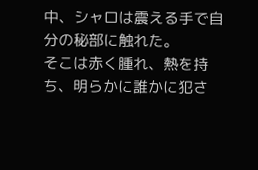中、シャロは震える手で自分の秘部に触れた。
そこは赤く腫れ、熱を持ち、明らかに誰かに犯さ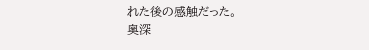れた後の感触だった。
奥深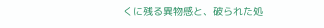くに残る異物感と、破られた処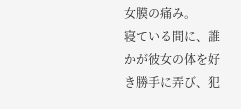女膜の痛み。
寝ている間に、誰かが彼女の体を好き勝手に弄び、犯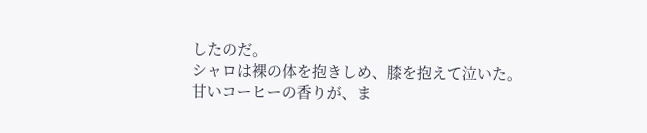したのだ。
シャロは裸の体を抱きしめ、膝を抱えて泣いた。
甘いコーヒーの香りが、ま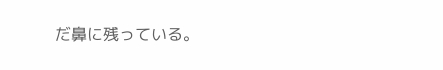だ鼻に残っている。